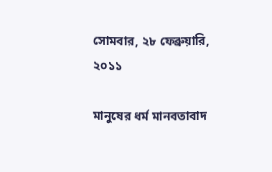সোমবার, ২৮ ফেব্রুয়ারি, ২০১১

মানুষের ধর্ম মানবতাবাদ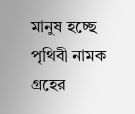মানুষ হচ্ছে পৃথিবী নামক গ্রহের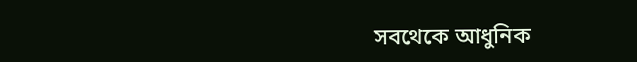সবথেকে আধুনিক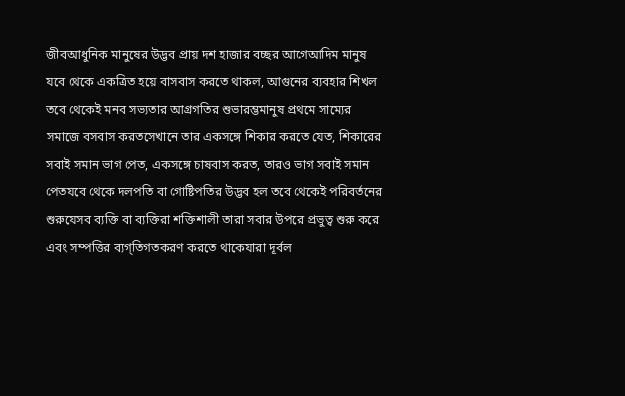জীবআধুনিক মানুষের উদ্ভব প্রায় দশ হাজার বচ্ছর আগেআদিম মানুষ যবে থেকে একত্রিত হয়ে বাসবাস করতে থাকল, আগুনের ব্যবহার শিখল তবে থেকেই মনব সভ্যতার আগ্রগতির শুভারম্ভমানুষ প্রথমে সাম্যের সমাজে বসবাস করতসেখানে তার একসঙ্গে শিকার করতে যেত, শিকারের সবাই সমান ভাগ পেত, একসঙ্গে চাষবাস করত, তারও ভাগ সবাই সমান পেতযবে থেকে দলপতি বা গোষ্টিপতির উদ্ভব হল তবে থেকেই পরিবর্তনের শুরুযেসব ব্যক্তি বা ব্যক্তিরা শক্তিশালী তারা সবার উপরে প্রভুত্ব শুরু করে এবং সম্পত্তির ব্যগ্তিগতকরণ করতে থাকেযারা দূর্বল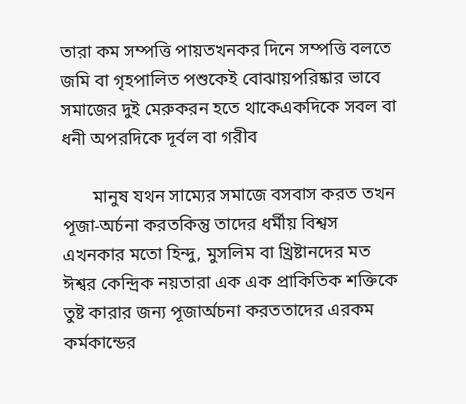তারা কম সম্পত্তি পায়তখনকর দিনে সম্পত্তি বলতে জমি বা গৃহপালিত পশুকেই বোঝায়পরিষ্কার ভাবে সমাজের দুই মেরুকরন হতে থাকেএকদিকে সবল বা ধনী অপরদিকে দূর্বল বা গরীব

       মানুষ যথন সাম্যের সমাজে বসবাস করত তখন পূজা-অর্চনা করতকিন্তু তাদের ধর্মীয় বিশ্বস এখনকার মতো হিন্দু, মুসলিম বা খ্রিষ্টানদের মত ঈশ্বর কেন্দ্রিক নয়তারা এক এক প্রাকিতিক শক্তিকে তুষ্ট কারার জন্য পূজার্অচনা করততাদের এরকম কর্মকান্ডের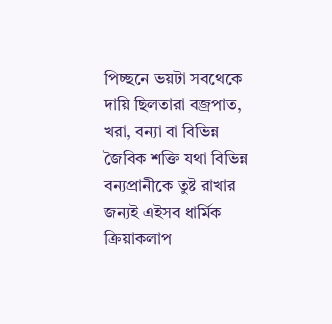পিচ্ছনে ভয়টা সবথেকে দায়ি ছিলতারা বজ্রপাত, খরা, বন্যা বা বিভিন্ন জৈবিক শক্তি যথা বিভিন্ন বন্যপ্রানীকে তুষ্ট রাখার জন্যই এইসব ধার্মিক ক্রিয়াকলাপ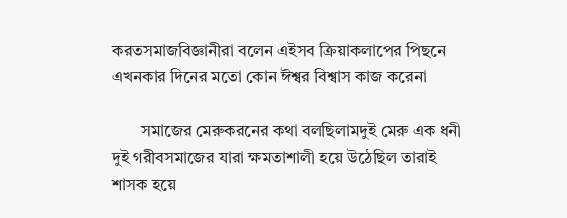করতসমাজবিজ্ঞানীরা বলেন এইসব ক্রিয়াকলাপের পিছনে এখনকার দিনের মতো কোন ঈশ্বর বিশ্বাস কাজ করেনা

       সমাজের মেরুকরনের কথা বলছিলামদুই মেরু এক ধনী দুই গরীবসমাজের যারা ক্ষমতাশালী হয়ে উঠেছিল তারাই শাসক হয়ে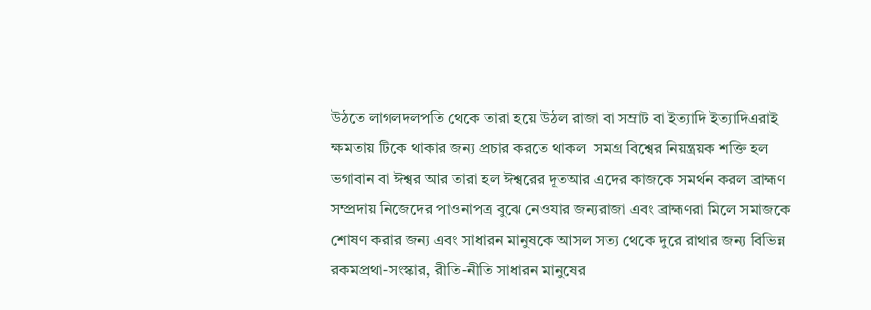উঠতে লাগলদলপতি থেকে তারা হয়ে উঠল রাজা বা সম্রাট বা ইত্যাদি ইত্যাদিএরাই ক্ষমতায় টিকে থাকার জন্য প্রচার করতে থাকল  সমগ্র বিশ্বের নিয়ন্ত্রয়ক শক্তি হল ভগাবান বা ঈশ্বর আর তারা হল ঈশ্বরের দূতআর এদের কাজকে সমর্থন করল ব্রাহ্মণ সম্প্রদায় নিজেদের পাওনাপত্র বুঝে নেওযার জন্যরাজা এবং ব্রাহ্মণরা মিলে সমাজকে শোষণ করার জন্য এবং সাধারন মানুষকে আসল সত্য থেকে দুরে রাথার জন্য বিভিন্ন রকমপ্রথা-সংস্কার, রীতি-নীতি সাধারন মানুষের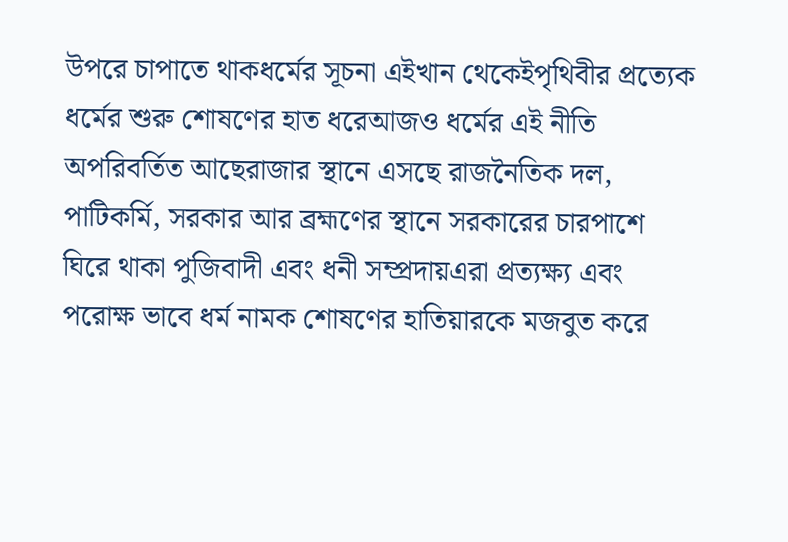উপরে চাপাতে থাকধর্মের সূচনা এইখান থেকেইপৃথিবীর প্রত্যেক ধর্মের শুরু শোষণের হাত ধরেআজও ধর্মের এই নীতি অপরিবর্তিত আছেরাজার স্থানে এসছে রাজনৈতিক দল, পাটিকর্মি, সরকার আর ব্রহ্মণের স্থানে সরকারের চারপাশে ঘিরে থাকা পুজিবাদী এবং ধনী সম্প্রদায়এরা প্রত্যক্ষ্য এবং পরোক্ষ ভাবে ধর্ম নামক শোষণের হাতিয়ারকে মজবুত করে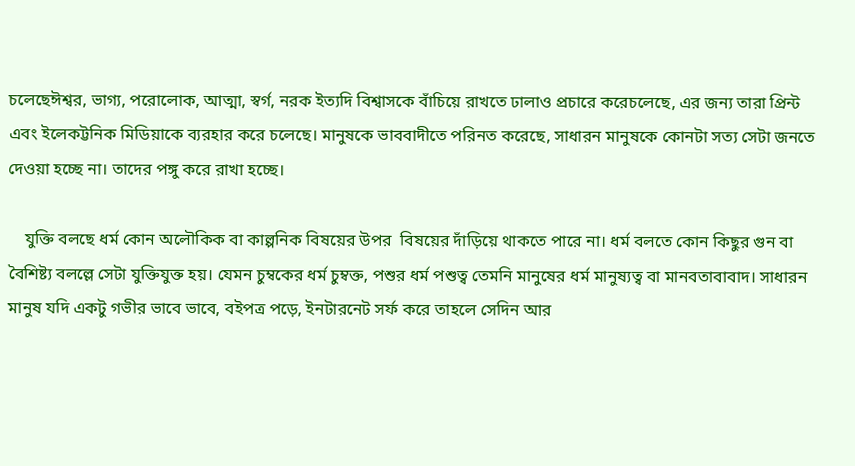চলেছেঈশ্বর, ভাগ্য, পরোলোক, আত্মা, স্বর্গ, নরক ইত্যদি বিশ্বাসকে বাঁচিয়ে রাখতে ঢালাও প্রচারে করেচলেছে, এর জন্য তারা প্রিন্ট এবং ইলেকট্টনিক মিডিয়াকে ব্যরহার করে চলেছে। মানুষকে ভাববাদীতে পরিনত করেছে, সাধারন মানুষকে কোনটা সত্য সেটা জনতে দেওয়া হচ্ছে না। তাদের পঙ্গু করে রাখা হচ্ছে।

    যুক্তি বলছে ধর্ম কোন অলৌকিক বা কাল্পনিক বিষয়ের উপর  বিষয়ের দাঁড়িয়ে থাকতে পারে না। ধর্ম বলতে কোন কিছুর গুন বা বৈশিষ্ট্য বলল্লে সেটা যুক্তিযুক্ত হয়। যেমন চুম্বকের ধর্ম চুম্বক্ত, পশুর ধর্ম পশুত্ব তেমনি মানুষের ধর্ম মানুষ্যত্ব বা মানবতাবাবাদ। সাধারন মানুষ যদি একটু গভীর ভাবে ভাবে, বইপত্র পড়ে, ইনটারনেট সর্ফ করে তাহলে সেদিন আর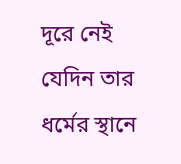দূরে নেই যেদিন তার ধর্মের স্থানে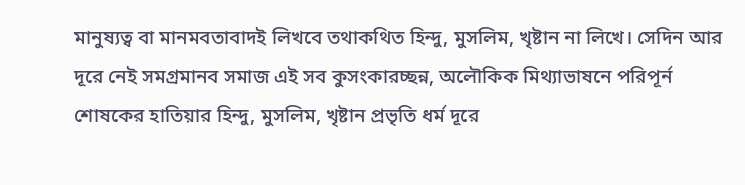মানুষ্যত্ব বা মানমবতাবাদই লিখবে তথাকথিত হিন্দু, মুসলিম, খৃষ্টান না লিখে। সেদিন আর দূরে নেই সমগ্রমানব সমাজ এই সব কুসংকারচ্ছন্ন, অলৌকিক মিথ্যাভাষনে পরিপূর্ন শোষকের হাতিয়ার হিন্দু, মুসলিম, খৃষ্টান প্রভৃতি ধর্ম দূরে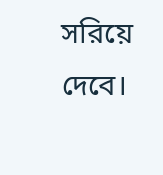সরিয়ে দেবে।